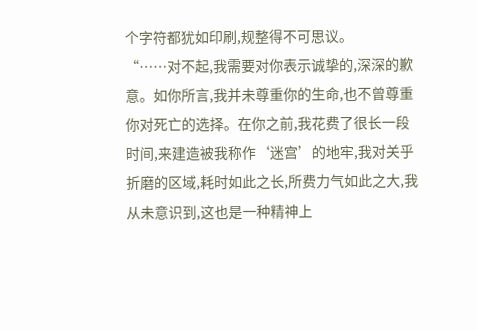个字符都犹如印刷,规整得不可思议。
“……对不起,我需要对你表示诚挚的,深深的歉意。如你所言,我并未尊重你的生命,也不曾尊重你对死亡的选择。在你之前,我花费了很长一段时间,来建造被我称作‘迷宫’的地牢,我对关乎折磨的区域,耗时如此之长,所费力气如此之大,我从未意识到,这也是一种精神上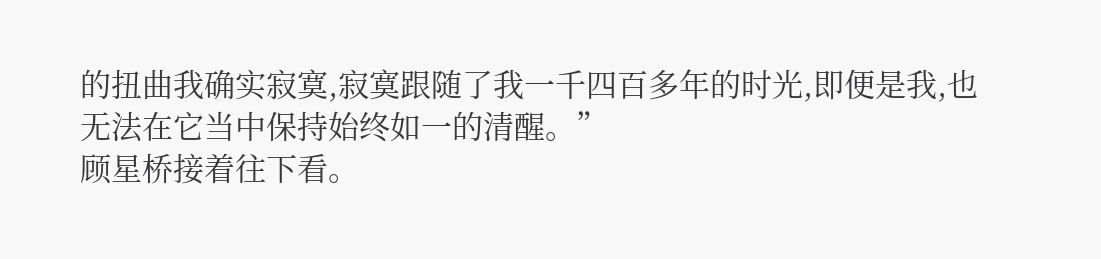的扭曲我确实寂寞,寂寞跟随了我一千四百多年的时光,即便是我,也无法在它当中保持始终如一的清醒。”
顾星桥接着往下看。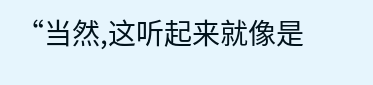“当然,这听起来就像是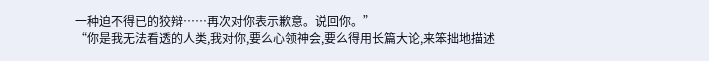一种迫不得已的狡辩……再次对你表示歉意。说回你。”
“你是我无法看透的人类,我对你,要么心领神会,要么得用长篇大论,来笨拙地描述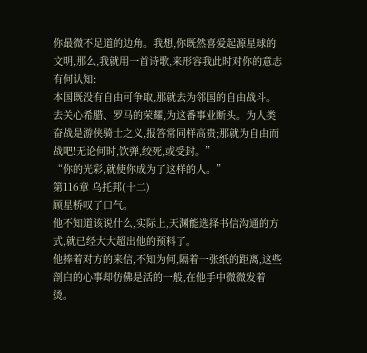你最微不足道的边角。我想,你既然喜爱起源星球的文明,那么,我就用一首诗歌,来形容我此时对你的意志有何认知:
本国既没有自由可争取,那就去为邻国的自由战斗。去关心希腊、罗马的荣耀,为这番事业断头。为人类奋战是游侠骑士之义,报答常同样高贵;那就为自由而战吧!无论何时,饮弹,绞死,或受封。”
“你的光彩,就使你成为了这样的人。”
第116章 乌托邦(十二)
顾星桥叹了口气。
他不知道该说什么,实际上,天渊能选择书信沟通的方式,就已经大大超出他的预料了。
他捧着对方的来信,不知为何,隔着一张纸的距离,这些剖白的心事却仿佛是活的一般,在他手中微微发着烫。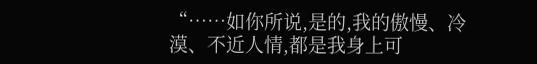“……如你所说,是的,我的傲慢、冷漠、不近人情,都是我身上可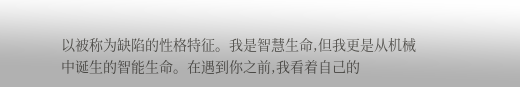以被称为缺陷的性格特征。我是智慧生命,但我更是从机械中诞生的智能生命。在遇到你之前,我看着自己的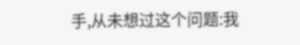手,从未想过这个问题:我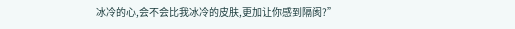冰冷的心,会不会比我冰冷的皮肤,更加让你感到隔阂?”